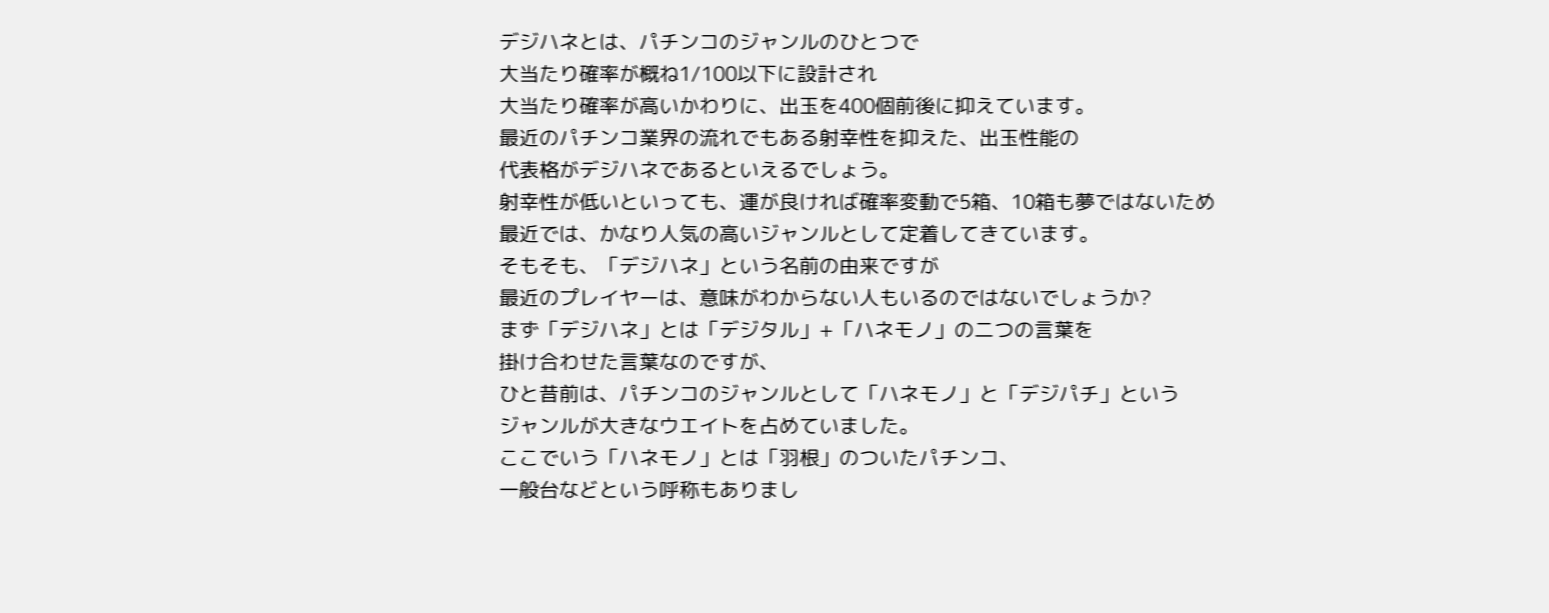デジハネとは、パチンコのジャンルのひとつで
大当たり確率が概ね1/100以下に設計され
大当たり確率が高いかわりに、出玉を400個前後に抑えています。
最近のパチンコ業界の流れでもある射幸性を抑えた、出玉性能の
代表格がデジハネであるといえるでしょう。
射幸性が低いといっても、運が良ければ確率変動で5箱、10箱も夢ではないため
最近では、かなり人気の高いジャンルとして定着してきています。
そもそも、「デジハネ」という名前の由来ですが
最近のプレイヤーは、意味がわからない人もいるのではないでしょうか?
まず「デジハネ」とは「デジタル」+「ハネモノ」の二つの言葉を
掛け合わせた言葉なのですが、
ひと昔前は、パチンコのジャンルとして「ハネモノ」と「デジパチ」という
ジャンルが大きなウエイトを占めていました。
ここでいう「ハネモノ」とは「羽根」のついたパチンコ、
一般台などという呼称もありまし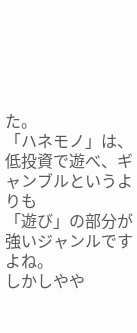た。
「ハネモノ」は、低投資で遊べ、ギャンブルというよりも
「遊び」の部分が強いジャンルですよね。
しかしやや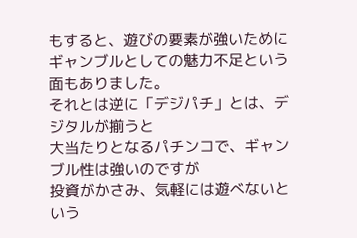もすると、遊びの要素が強いために
ギャンブルとしての魅力不足という面もありました。
それとは逆に「デジパチ」とは、デジタルが揃うと
大当たりとなるパチンコで、ギャンブル性は強いのですが
投資がかさみ、気軽には遊べないという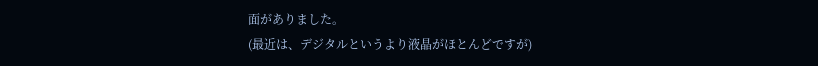面がありました。
(最近は、デジタルというより液晶がほとんどですが)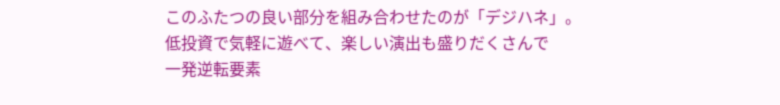このふたつの良い部分を組み合わせたのが「デジハネ」。
低投資で気軽に遊べて、楽しい演出も盛りだくさんで
一発逆転要素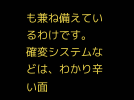も兼ね備えているわけです。
確変システムなどは、わかり辛い面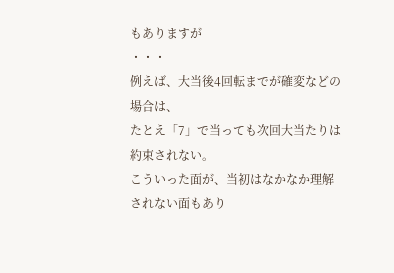もありますが
・・・
例えば、大当後4回転までが確変などの場合は、
たとえ「7」で当っても次回大当たりは約束されない。
こういった面が、当初はなかなか理解されない面もあり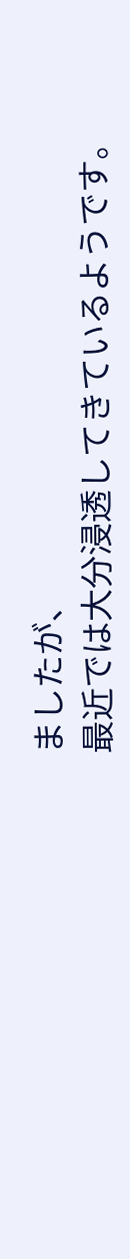ましたが、
最近では大分浸透してきているようです。